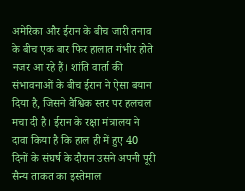अमेरिका और ईरान के बीच जारी तनाव के बीच एक बार फिर हालात गंभीर होते नजर आ रहे हैं। शांति वार्ता की संभावनाओं के बीच ईरान ने ऐसा बयान दिया है, जिसने वैश्विक स्तर पर हलचल मचा दी है। ईरान के रक्षा मंत्रालय ने दावा किया है कि हाल ही में हुए 40 दिनों के संघर्ष के दौरान उसने अपनी पूरी सैन्य ताकत का इस्तेमाल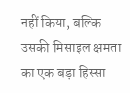नहीं किया, बल्कि उसकी मिसाइल क्षमता का एक बड़ा हिस्सा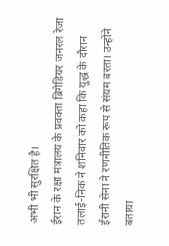अभी भी सुरक्षित है।
ईरान के रक्षा मंत्रालय के प्रवक्ता ब्रिगेडियर जनरल रेजा तलाई-निक ने शनिवार को कहा कि युद्ध के दौरान ईरानी सेना ने रणनीतिक रूप से संयम बरता। उन्होंने बताया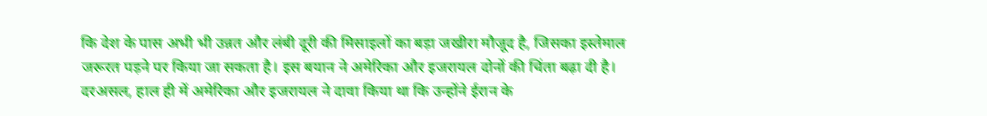कि देश के पास अभी भी उन्नत और लंबी दूरी की मिसाइलों का बड़ा जखीरा मौजूद है, जिसका इस्तेमाल जरूरत पड़ने पर किया जा सकता है। इस बयान ने अमेरिका और इजरायल दोनों की चिंता बढ़ा दी है।
दरअसल, हाल ही में अमेरिका और इजरायल ने दावा किया था कि उन्होंने ईरान के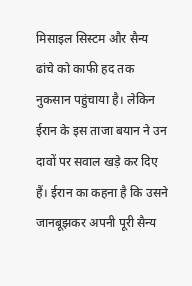मिसाइल सिस्टम और सैन्य ढांचे को काफी हद तक नुकसान पहुंचाया है। लेकिन ईरान के इस ताजा बयान ने उन दावों पर सवाल खड़े कर दिए हैं। ईरान का कहना है कि उसने जानबूझकर अपनी पूरी सैन्य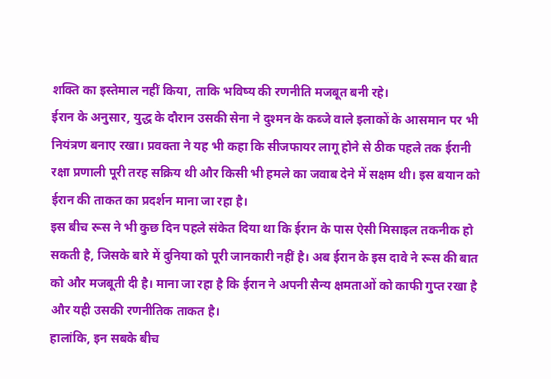शक्ति का इस्तेमाल नहीं किया, ताकि भविष्य की रणनीति मजबूत बनी रहे।
ईरान के अनुसार, युद्ध के दौरान उसकी सेना ने दुश्मन के कब्जे वाले इलाकों के आसमान पर भी नियंत्रण बनाए रखा। प्रवक्ता ने यह भी कहा कि सीजफायर लागू होने से ठीक पहले तक ईरानी रक्षा प्रणाली पूरी तरह सक्रिय थी और किसी भी हमले का जवाब देने में सक्षम थी। इस बयान को ईरान की ताकत का प्रदर्शन माना जा रहा है।
इस बीच रूस ने भी कुछ दिन पहले संकेत दिया था कि ईरान के पास ऐसी मिसाइल तकनीक हो सकती है, जिसके बारे में दुनिया को पूरी जानकारी नहीं है। अब ईरान के इस दावे ने रूस की बात को और मजबूती दी है। माना जा रहा है कि ईरान ने अपनी सैन्य क्षमताओं को काफी गुप्त रखा है और यही उसकी रणनीतिक ताकत है।
हालांकि, इन सबके बीच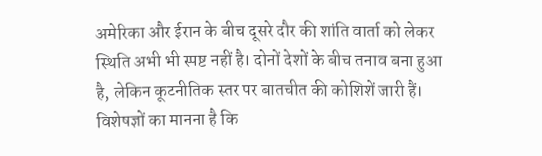अमेरिका और ईरान के बीच दूसरे दौर की शांति वार्ता को लेकर स्थिति अभी भी स्पष्ट नहीं है। दोनों देशों के बीच तनाव बना हुआ है, लेकिन कूटनीतिक स्तर पर बातचीत की कोशिशें जारी हैं। विशेषज्ञों का मानना है कि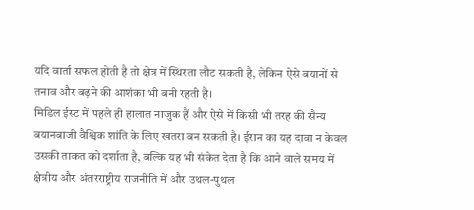यदि वार्ता सफल होती है तो क्षेत्र में स्थिरता लौट सकती है, लेकिन ऐसे बयानों से तनाव और बढ़ने की आशंका भी बनी रहती है।
मिडिल ईस्ट में पहले ही हालात नाजुक हैं और ऐसे में किसी भी तरह की सैन्य बयानबाजी वैश्विक शांति के लिए खतरा बन सकती है। ईरान का यह दावा न केवल उसकी ताकत को दर्शाता है, बल्कि यह भी संकेत देता है कि आने वाले समय में क्षेत्रीय और अंतरराष्ट्रीय राजनीति में और उथल-पुथल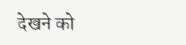देखने को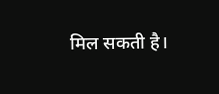मिल सकती है।